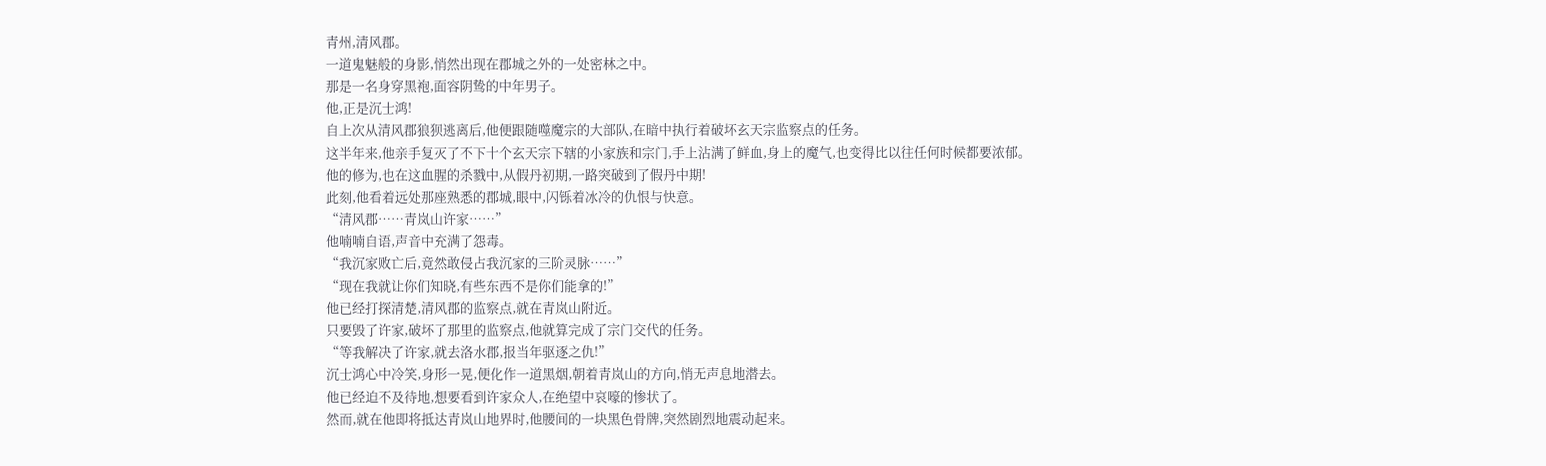青州,清风郡。
一道鬼魅般的身影,悄然出现在郡城之外的一处密林之中。
那是一名身穿黑袍,面容阴鸷的中年男子。
他,正是沉士鸿!
自上次从清风郡狼狈逃离后,他便跟随噬魔宗的大部队,在暗中执行着破坏玄天宗监察点的任务。
这半年来,他亲手复灭了不下十个玄天宗下辖的小家族和宗门,手上沾满了鲜血,身上的魔气,也变得比以往任何时候都要浓郁。
他的修为,也在这血腥的杀戮中,从假丹初期,一路突破到了假丹中期!
此刻,他看着远处那座熟悉的郡城,眼中,闪铄着冰冷的仇恨与快意。
“清风郡……青岚山许家……”
他喃喃自语,声音中充满了怨毒。
“我沉家败亡后,竟然敢侵占我沉家的三阶灵脉……”
“现在我就让你们知晓,有些东西不是你们能拿的!”
他已经打探清楚,清风郡的监察点,就在青岚山附近。
只要毁了许家,破坏了那里的监察点,他就算完成了宗门交代的任务。
“等我解决了许家,就去洛水郡,报当年驱逐之仇!”
沉士鸿心中冷笑,身形一晃,便化作一道黑烟,朝着青岚山的方向,悄无声息地潜去。
他已经迫不及待地,想要看到许家众人,在绝望中哀嚎的惨状了。
然而,就在他即将抵达青岚山地界时,他腰间的一块黑色骨牌,突然剧烈地震动起来。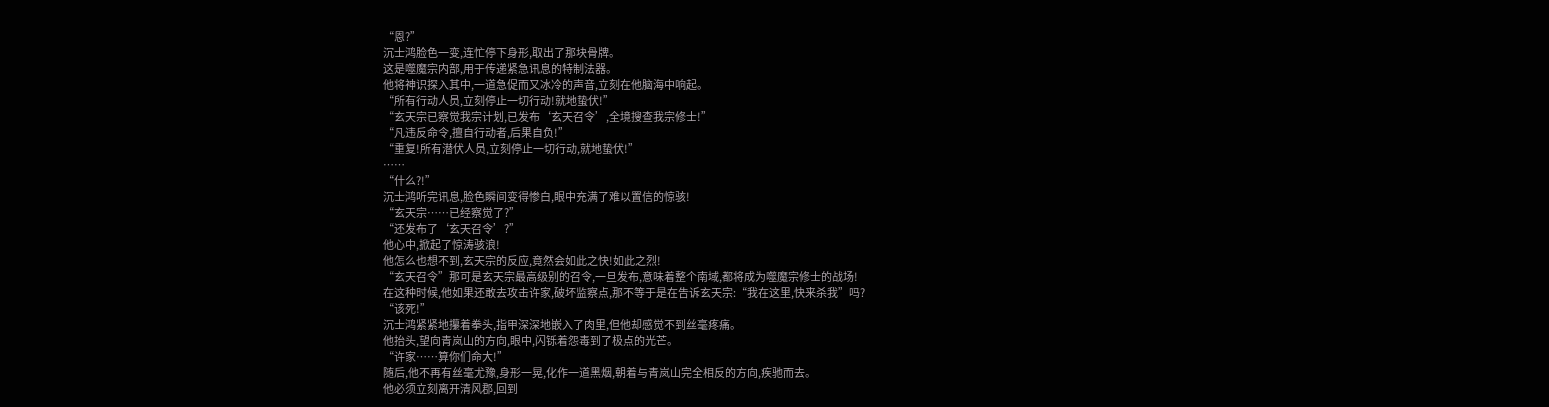“恩?”
沉士鸿脸色一变,连忙停下身形,取出了那块骨牌。
这是噬魔宗内部,用于传递紧急讯息的特制法器。
他将神识探入其中,一道急促而又冰冷的声音,立刻在他脑海中响起。
“所有行动人员,立刻停止一切行动!就地蛰伏!”
“玄天宗已察觉我宗计划,已发布‘玄天召令’,全境搜查我宗修士!”
“凡违反命令,擅自行动者,后果自负!”
“重复!所有潜伏人员,立刻停止一切行动,就地蛰伏!”
……
“什么?!”
沉士鸿听完讯息,脸色瞬间变得惨白,眼中充满了难以置信的惊骇!
“玄天宗……已经察觉了?”
“还发布了‘玄天召令’?”
他心中,掀起了惊涛骇浪!
他怎么也想不到,玄天宗的反应,竟然会如此之快!如此之烈!
“玄天召令”那可是玄天宗最高级别的召令,一旦发布,意味着整个南域,都将成为噬魔宗修士的战场!
在这种时候,他如果还敢去攻击许家,破坏监察点,那不等于是在告诉玄天宗:“我在这里,快来杀我”吗?
“该死!”
沉士鸿紧紧地攥着拳头,指甲深深地嵌入了肉里,但他却感觉不到丝毫疼痛。
他抬头,望向青岚山的方向,眼中,闪铄着怨毒到了极点的光芒。
“许家……算你们命大!”
随后,他不再有丝毫尤豫,身形一晃,化作一道黑烟,朝着与青岚山完全相反的方向,疾驰而去。
他必须立刻离开清风郡,回到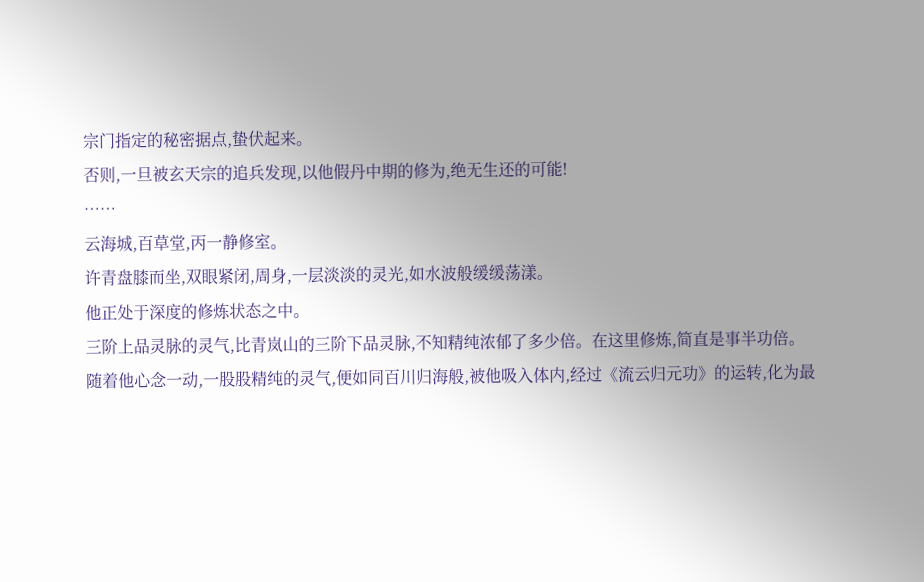宗门指定的秘密据点,蛰伏起来。
否则,一旦被玄天宗的追兵发现,以他假丹中期的修为,绝无生还的可能!
……
云海城,百草堂,丙一静修室。
许青盘膝而坐,双眼紧闭,周身,一层淡淡的灵光,如水波般缓缓荡漾。
他正处于深度的修炼状态之中。
三阶上品灵脉的灵气,比青岚山的三阶下品灵脉,不知精纯浓郁了多少倍。在这里修炼,简直是事半功倍。
随着他心念一动,一股股精纯的灵气,便如同百川归海般,被他吸入体内,经过《流云归元功》的运转,化为最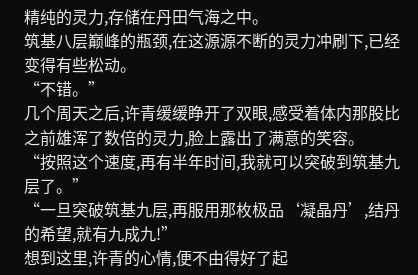精纯的灵力,存储在丹田气海之中。
筑基八层巅峰的瓶颈,在这源源不断的灵力冲刷下,已经变得有些松动。
“不错。”
几个周天之后,许青缓缓睁开了双眼,感受着体内那股比之前雄浑了数倍的灵力,脸上露出了满意的笑容。
“按照这个速度,再有半年时间,我就可以突破到筑基九层了。”
“一旦突破筑基九层,再服用那枚极品‘凝晶丹’,结丹的希望,就有九成九!”
想到这里,许青的心情,便不由得好了起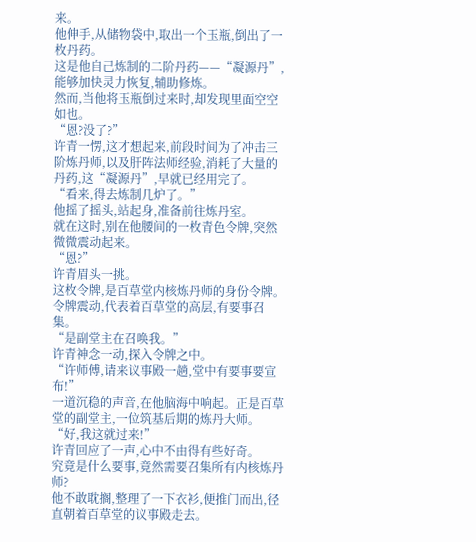来。
他伸手,从储物袋中,取出一个玉瓶,倒出了一枚丹药。
这是他自己炼制的二阶丹药——“凝源丹”,能够加快灵力恢复,辅助修炼。
然而,当他将玉瓶倒过来时,却发现里面空空如也。
“恩?没了?”
许青一愣,这才想起来,前段时间为了冲击三阶炼丹师,以及肝阵法师经验,消耗了大量的丹药,这“凝源丹”,早就已经用完了。
“看来,得去炼制几炉了。”
他摇了摇头,站起身,准备前往炼丹室。
就在这时,别在他腰间的一枚青色令牌,突然微微震动起来。
“恩?”
许青眉头一挑。
这枚令牌,是百草堂内核炼丹师的身份令牌。令牌震动,代表着百草堂的高层,有要事召集。
“是副堂主在召唤我。”
许青神念一动,探入令牌之中。
“许师傅,请来议事殿一趟,堂中有要事要宣布!”
一道沉稳的声音,在他脑海中响起。正是百草堂的副堂主,一位筑基后期的炼丹大师。
“好,我这就过来!”
许青回应了一声,心中不由得有些好奇。
究竟是什么要事,竟然需要召集所有内核炼丹师?
他不敢耽搁,整理了一下衣衫,便推门而出,径直朝着百草堂的议事殿走去。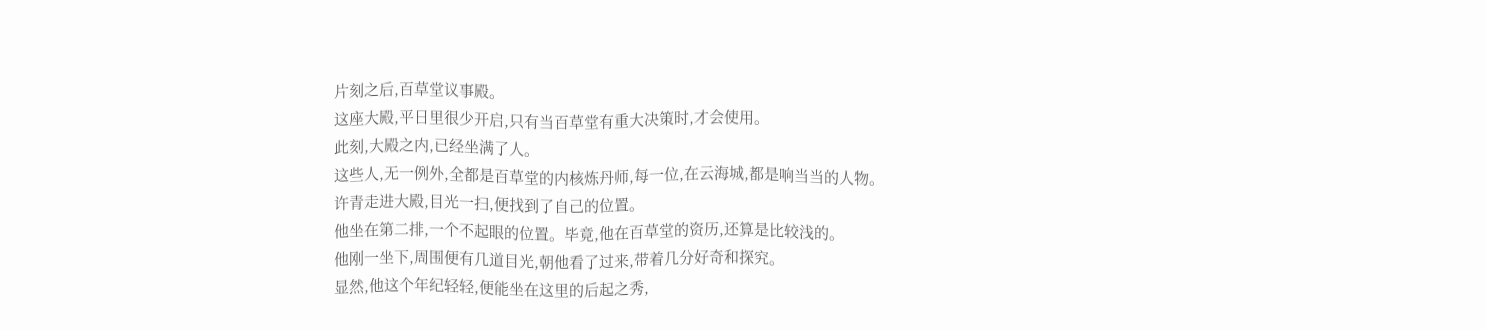片刻之后,百草堂议事殿。
这座大殿,平日里很少开启,只有当百草堂有重大决策时,才会使用。
此刻,大殿之内,已经坐满了人。
这些人,无一例外,全都是百草堂的内核炼丹师,每一位,在云海城,都是响当当的人物。
许青走进大殿,目光一扫,便找到了自己的位置。
他坐在第二排,一个不起眼的位置。毕竟,他在百草堂的资历,还算是比较浅的。
他刚一坐下,周围便有几道目光,朝他看了过来,带着几分好奇和探究。
显然,他这个年纪轻轻,便能坐在这里的后起之秀,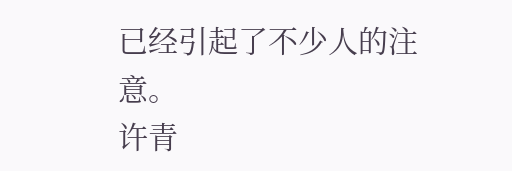已经引起了不少人的注意。
许青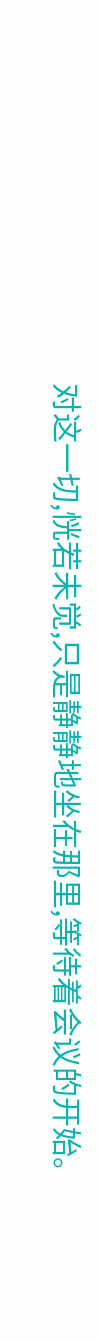对这一切,恍若未觉,只是静静地坐在那里,等待着会议的开始。